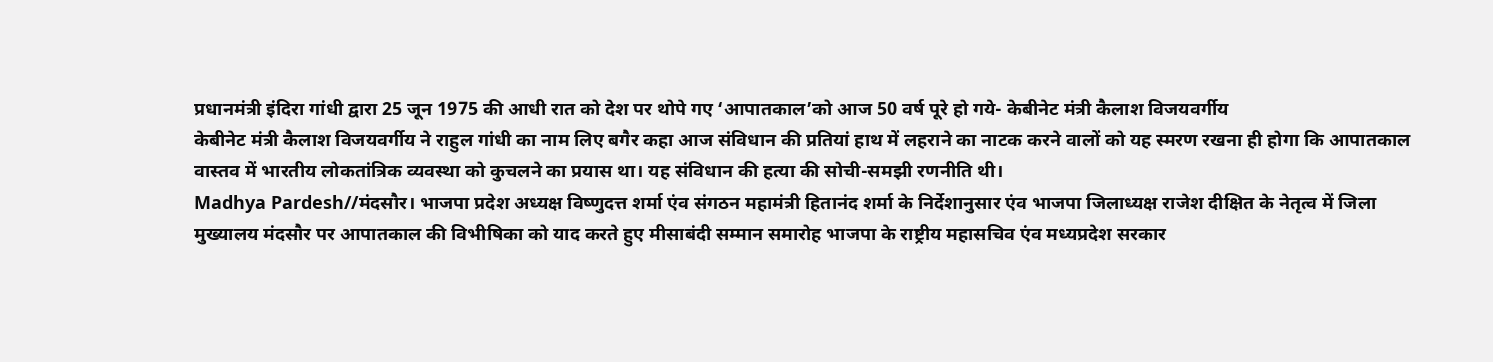प्रधानमंत्री इंदिरा गांधी द्वारा 25 जून 1975 की आधी रात को देश पर थोपे गए ‘आपातकाल’को आज 50 वर्ष पूरे हो गये- केबीनेट मंत्री कैलाश विजयवर्गीय
केबीनेट मंत्री कैलाश विजयवर्गीय ने राहुल गांधी का नाम लिए बगैर कहा आज संविधान की प्रतियां हाथ में लहराने का नाटक करने वालों को यह स्मरण रखना ही होगा कि आपातकाल वास्तव में भारतीय लोकतांत्रिक व्यवस्था को कुचलने का प्रयास था। यह संविधान की हत्या की सोची-समझी रणनीति थी।
Madhya Pardesh//मंदसौर। भाजपा प्रदेश अध्यक्ष विष्णुदत्त शर्मा एंव संगठन महामंत्री हितानंद शर्मा के निर्देशानुसार एंव भाजपा जिलाध्यक्ष राजेश दीक्षित के नेतृत्व में जिला मुख्यालय मंदसौर पर आपातकाल की विभीषिका को याद करते हुए मीसाबंदी सम्मान समारोह भाजपा के राष्ट्रीय महासचिव एंव मध्यप्रदेश सरकार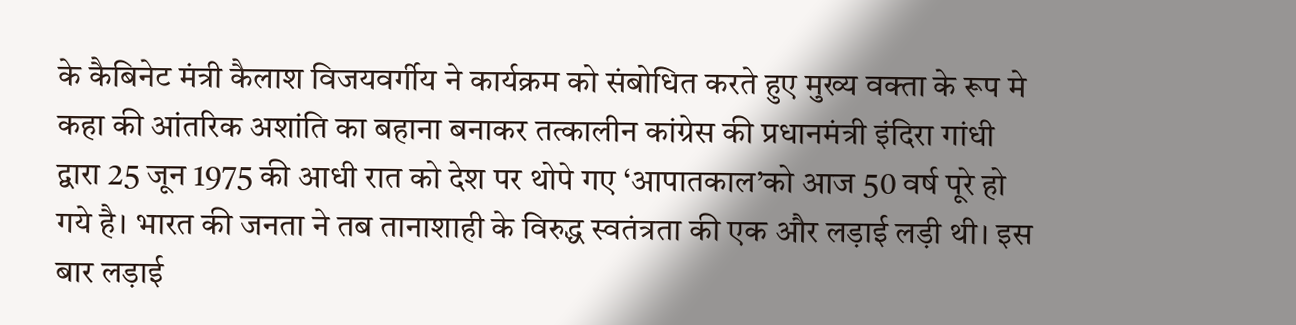के कैबिनेट मंत्री कैलाश विजयवर्गीय ने कार्यक्रम को संबोधित करते हुए मुख्य वक्ता के रूप मे कहा की आंतरिक अशांति का बहाना बनाकर तत्कालीन कांग्रेस की प्रधानमंत्री इंदिरा गांधी द्वारा 25 जून 1975 की आधी रात को देश पर थोपे गए ‘आपातकाल’को आज 50 वर्ष पूरे हो गये है। भारत की जनता ने तब तानाशाही के विरुद्ध स्वतंत्रता की एक और लड़ाई लड़ी थी। इस बार लड़ाई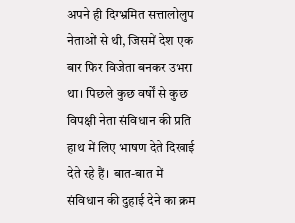अपने ही दिग्भ्रमित सत्तालोलुप नेताओं से थी, जिसमें देश एक बार फिर विजेता बनकर उभरा था। पिछले कुछ वर्षों से कुछ विपक्षी नेता संविधान की प्रति हाथ में लिए भाषण देते दिखाई देते रहे हैं। बात-बात में संविधान की दुहाई देने का क्रम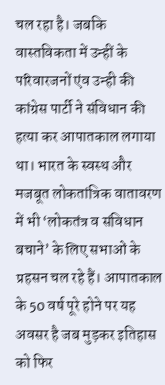चल रहा है। जबकि वास्तविकता में उन्हीं के परिवारजनों एंव उन्ही की कांग्रेस पार्टी ने संविधान की हत्या कर आपातकाल लगाया था। भारत के स्वस्थ और मजबूत लोकतांत्रिक वातावरण में भी ‘लोकतंत्र व संविधान बचाने’ के लिए सभाओं के प्रहसन चल रहे हैं। आपातकाल के 50 वर्ष पूरे होने पर यह अवसर है जब मुड़कर इतिहास को फिर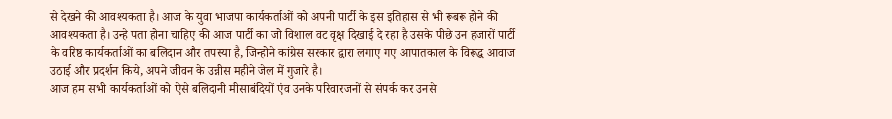से देखने की आवश्यकता है। आज के युवा भाजपा कार्यकर्ताओं को अपनी पार्टी के इस इतिहास से भी रूबरू होने की आवश्यकता है। उन्हे पता होना चाहिए की आज पार्टी का जो विशाल वट वृक्ष दिखाई दे रहा है उसके पीछे उन हजारों पार्टी के वरिष्ठ कार्यकर्ताओं का बलिदान और तपस्या है, जिन्होने कांग्रेस सरकार द्वारा लगाए गए आपातकाल के विरूद्ध आवाज उठाई और प्रदर्शन किये, अपने जीवन के उन्नीस महीने जेल में गुजारे है।
आज हम सभी कार्यकर्ताओं को ऐसे बलिदानी मीसाबंदियों एंव उनके परिवारजनों से संपर्क कर उनसे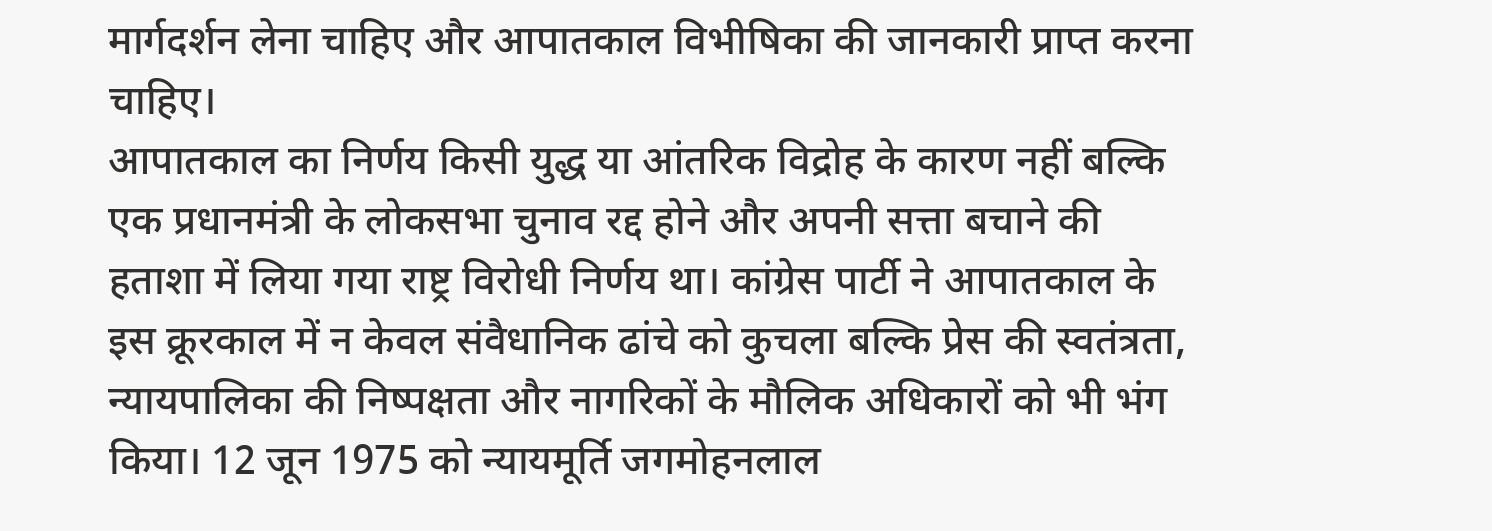मार्गदर्शन लेना चाहिए और आपातकाल विभीषिका की जानकारी प्राप्त करना चाहिए।
आपातकाल का निर्णय किसी युद्ध या आंतरिक विद्रोह के कारण नहीं बल्कि एक प्रधानमंत्री के लोकसभा चुनाव रद्द होने और अपनी सत्ता बचाने की हताशा में लिया गया राष्ट्र विरोधी निर्णय था। कांग्रेस पार्टी ने आपातकाल के इस क्रूरकाल में न केवल संवैधानिक ढांचे को कुचला बल्कि प्रेस की स्वतंत्रता, न्यायपालिका की निष्पक्षता और नागरिकों के मौलिक अधिकारों को भी भंग किया। 12 जून 1975 को न्यायमूर्ति जगमोहनलाल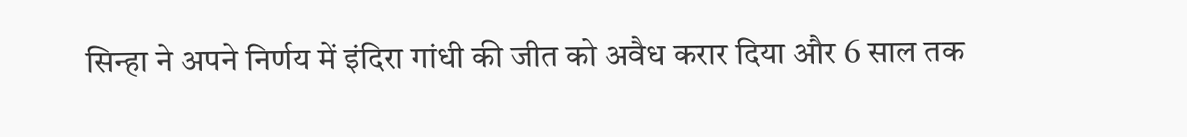सिन्हा ने अपने निर्णय में इंदिरा गांधी की जीत को अवैध करार दिया और 6 साल तक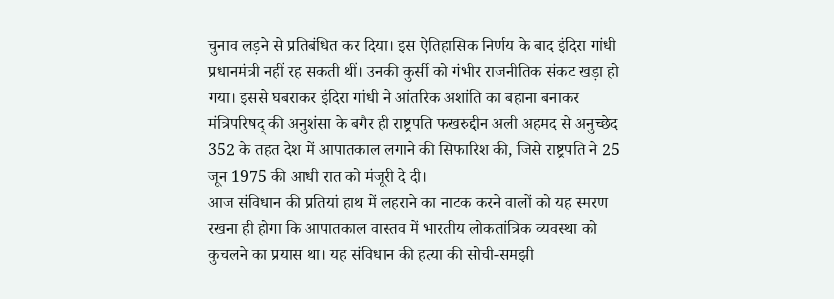चुनाव लड़ने से प्रतिबंधित कर दिया। इस ऐतिहासिक निर्णय के बाद इंदिरा गांधी प्रधानमंत्री नहीं रह सकती थीं। उनकी कुर्सी को गंभीर राजनीतिक संकट खड़ा हो गया। इससे घबराकर इंदिरा गांधी ने आंतरिक अशांति का बहाना बनाकर मंत्रिपरिषद् की अनुशंसा के बगैर ही राष्ट्रपति फखरुद्दीन अली अहमद से अनुच्छेद 352 के तहत देश में आपातकाल लगाने की सिफारिश की, जिसे राष्ट्रपति ने 25 जून 1975 की आधी रात को मंजूरी दे दी।
आज संविधान की प्रतियां हाथ में लहराने का नाटक करने वालों को यह स्मरण रखना ही होगा कि आपातकाल वास्तव में भारतीय लोकतांत्रिक व्यवस्था को कुचलने का प्रयास था। यह संविधान की हत्या की सोची-समझी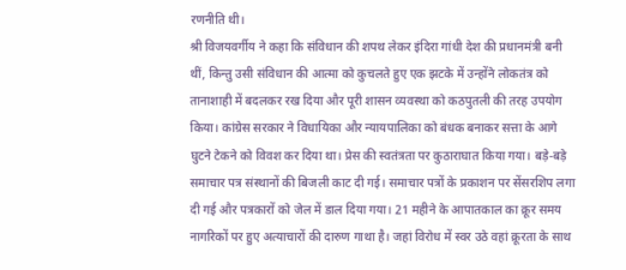रणनीति थी।
श्री विजयवर्गीय ने कहा कि संविधान की शपथ लेकर इंदिरा गांधी देश की प्रधानमंत्री बनी थीं, किन्तु उसी संविधान की आत्मा को कुचलते हुए एक झटके में उन्होंने लोकतंत्र को तानाशाही में बदलकर रख दिया और पूरी शासन व्यवस्था को कठपुतली की तरह उपयोग किया। कांग्रेस सरकार ने विधायिका और न्यायपालिका को बंधक बनाकर सत्ता के आगे घुटने टेकने को विवश कर दिया था। प्रेस की स्वतंत्रता पर कुठाराघात किया गया। बड़े-बड़े समाचार पत्र संस्थानों की बिजली काट दी गई। समाचार पत्रों के प्रकाशन पर सेंसरशिप लगा दी गई और पत्रकारों को जेल में डाल दिया गया। 21 महीने के आपातकाल का क्रूर समय नागरिकों पर हुए अत्याचारों की दारुण गाथा है। जहां विरोध में स्वर उठे वहां क्रूरता के साथ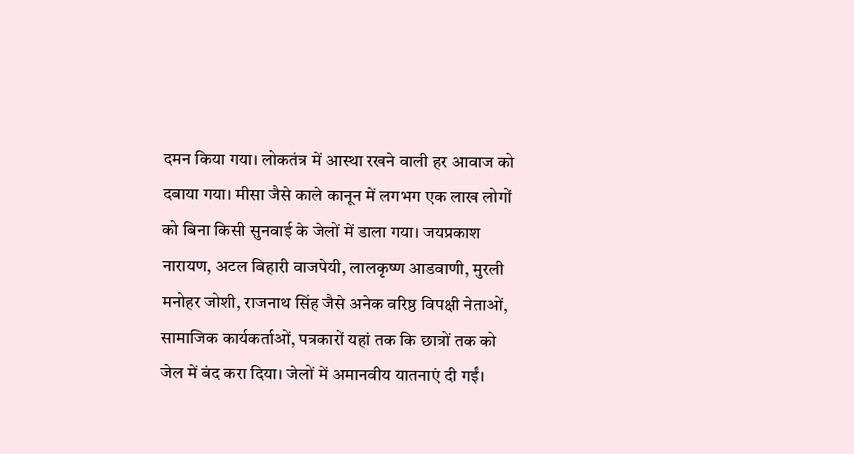दमन किया गया। लोकतंत्र में आस्था रखने वाली हर आवाज को दबाया गया। मीसा जैसे काले कानून में लगभग एक लाख लोगों को बिना किसी सुनवाई के जेलों में डाला गया। जयप्रकाश नारायण, अटल बिहारी वाजपेयी, लालकृष्ण आडवाणी, मुरली मनोहर जोशी, राजनाथ सिंह जैसे अनेक वरिष्ठ विपक्षी नेताओं, सामाजिक कार्यकर्ताओं, पत्रकारों यहां तक कि छात्रों तक को जेल में बंद करा दिया। जेलों में अमानवीय यातनाएं दी गईं।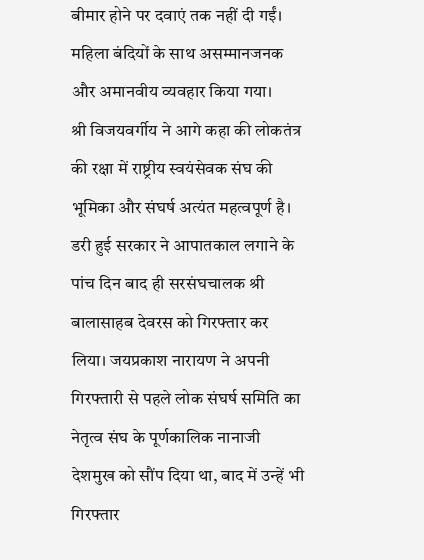बीमार होने पर दवाएं तक नहीं दी गईं। महिला बंदियों के साथ असम्मानजनक और अमानवीय व्यवहार किया गया।
श्री विजयवर्गीय ने आगे कहा की लोकतंत्र की रक्षा में राष्ट्रीय स्वयंसेवक संघ की भूमिका और संघर्ष अत्यंत महत्वपूर्ण है। डरी हुई सरकार ने आपातकाल लगाने के पांच दिन बाद ही सरसंघचालक श्री बालासाहब देवरस को गिरफ्तार कर लिया। जयप्रकाश नारायण ने अपनी गिरफ्तारी से पहले लोक संघर्ष समिति का नेतृत्व संघ के पूर्णकालिक नानाजी देशमुख को सौंप दिया था, बाद में उन्हें भी गिरफ्तार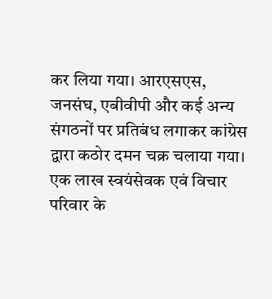कर लिया गया। आरएसएस, जनसंघ, एबीवीपी और कई अन्य संगठनों पर प्रतिबंध लगाकर कांग्रेस द्वारा कठोर दमन चक्र चलाया गया। एक लाख स्वयंसेवक एवं विचार परिवार के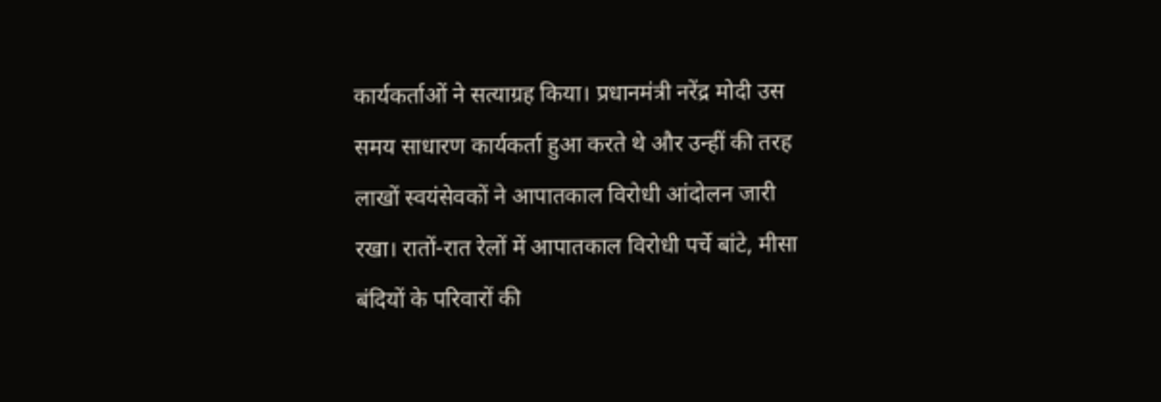कार्यकर्ताओं ने सत्याग्रह किया। प्रधानमंत्री नरेंद्र मोदी उस समय साधारण कार्यकर्ता हुआ करते थे और उन्हीं की तरह लाखों स्वयंसेवकों ने आपातकाल विरोधी आंदोलन जारी रखा। रातों-रात रेलों में आपातकाल विरोधी पर्चे बांटे, मीसा बंदियों के परिवारों की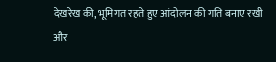देखरेख की, भूमिगत रहते हुए आंदोलन की गति बनाए रखी और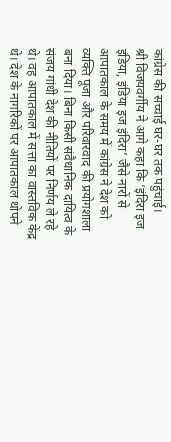कांग्रेस की सच्चाई घर-घर तक पहुंचाई।
श्री विजयवर्गीय ने आगे कहा कि ‘इंदिरा इज इंडिया, इंडिया इज इंदिरा’ जैसे नारों से आपातकाल के समय में कांग्रेस ने देश को व्यक्ति पूजा और परिवारवाद की प्रयोगशाला बना दिया। बिना किसी संवैधानिक दायित्व के संजय गांधी देश की नीतियों पर निर्णय ले रहे थे। वह आपातकाल में सत्ता का वास्तविक केंद्र थे। देश के नागरिकों पर आपातकाल थोपने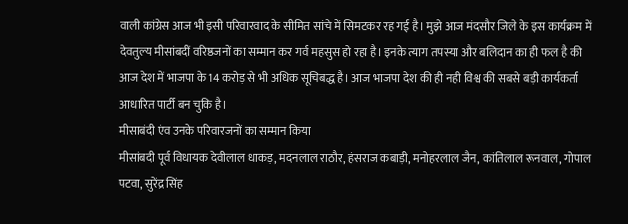वाली कांग्रेस आज भी इसी परिवारवाद के सीमित सांचे में सिमटकर रह गई है। मुझे आज मंदसौर जिले के इस कार्यक्रम में देवतुल्य मीसांबदीं वरिष्ठजनों का सम्मान कर गर्व महसुस हो रहा है। इनके त्याग तपस्या और बलिदान का ही फल है की आज देश में भाजपा के 14 करोड़ से भी अधिक सूचिबद्ध है। आज भाजपा देश की ही नही विश्व की सबसे बड़ी कार्यकर्ता आधारित पार्टी बन चुकि है।
मीसाबंदी एंव उनके परिवारजनों का सम्मान किया
मीसांबदी पूर्व विधायक देवीलाल धाकड़, मदनलाल राठौर, हंसराज कबाड़ी, मनोहरलाल जैन, कांतिलाल रूनवाल, गोपाल पटवा, सुरेंद्र सिंह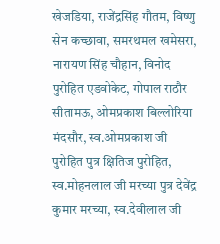खेजडिया, राजेंद्रसिंह गौतम, विष्णु सेन कच्छावा, समरथमल खमेसरा, नारायण सिंह चौहान, विनोद पुरोहित एडवोकेट, गोपाल राठौर सीतामऊ, ओमप्रकाश बिल्लोरिया मंदसौर, स्व.ओमप्रकाश जी पुरोहित पुत्र क्षितिज पुरोहित, स्व.मोहनलाल जी मरच्या पुत्र देवेंद्र कुमार मरच्या, स्व.देवीलाल जी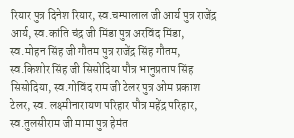रियार पुत्र दिनेश रियार, स्व.चम्पालाल जी आर्य पुत्र राजेंद्र आर्य, स्व.कांति चंद्र जी मिंडा पुत्र अरविंद मिंडा, स्व.मोहन सिंह जी गौतम पुत्र राजेंद्र सिंह गौतम, स्व.किशोर सिंह जी सिसोदिया पौत्र भानुप्रताप सिंह सिसोदिया, स्व.गोविंद राम जी टेलर पुत्र ओम प्रकाश टेलर, स्व. लक्ष्मीनारायण परिहार पौत्र महेंद्र परिहार, स्व.तुलसीराम जी मामा पुत्र हेमंत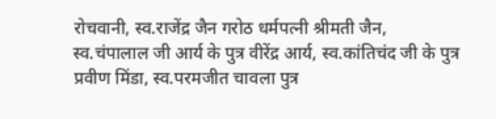रोचवानी, स्व.राजेंद्र जैन गरोठ धर्मपत्नी श्रीमती जैन, स्व.चंपालाल जी आर्य के पुत्र वीरेंद्र आर्य, स्व.कांतिचंद जी के पुत्र प्रवीण मिंडा, स्व.परमजीत चावला पुत्र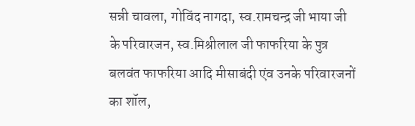सन्नी चावला, गोविंद नागदा, स्व.रामचन्द्र जी भाया जी के परिवारजन, स्व.मिश्रीलाल जी फाफरिया के पुत्र बलवंत फाफरिया आदि मीसाबंदी एंव उनके परिवारजनों का शॉल,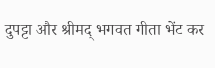दुपट्टा और श्रीमद् भगवत गीता भेंट कर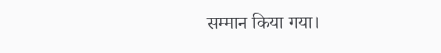सम्मान किया गया।